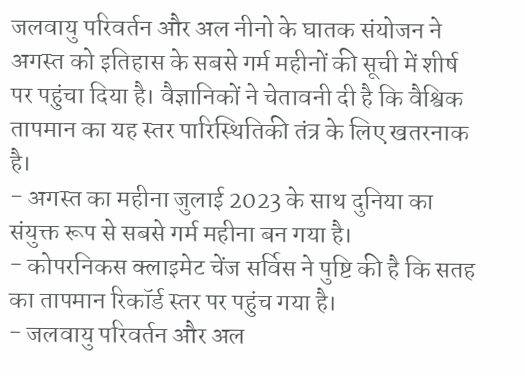जलवायु परिवर्तन और अल नीनो के घातक संयोजन ने अगस्त को इतिहास के सबसे गर्म महीनों की सूची में शीर्ष पर पहुंचा दिया है। वैज्ञानिकों ने चेतावनी दी है कि वैश्विक तापमान का यह स्तर पारिस्थितिकी तंत्र के लिए खतरनाक है।
- अगस्त का महीना जुलाई 2023 के साथ दुनिया का संयुक्त रूप से सबसे गर्म महीना बन गया है।
- कोपरनिकस क्लाइमेट चेंज सर्विस ने पुष्टि की है कि सतह का तापमान रिकॉर्ड स्तर पर पहुंच गया है।
- जलवायु परिवर्तन और अल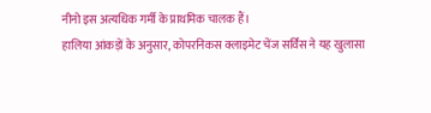नीनो इस अत्यधिक गर्मी के प्राथमिक चालक हैं।
हालिया आंकड़ों के अनुसार, कोपरनिकस क्लाइमेट चेंज सर्विस ने यह खुलासा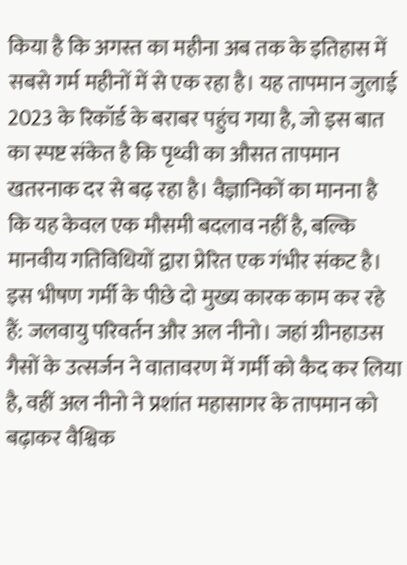किया है कि अगस्त का महीना अब तक के इतिहास में सबसे गर्म महीनों में से एक रहा है। यह तापमान जुलाई 2023 के रिकॉर्ड के बराबर पहुंच गया है, जो इस बात का स्पष्ट संकेत है कि पृथ्वी का औसत तापमान खतरनाक दर से बढ़ रहा है। वैज्ञानिकों का मानना है कि यह केवल एक मौसमी बदलाव नहीं है, बल्कि मानवीय गतिविधियों द्वारा प्रेरित एक गंभीर संकट है।
इस भीषण गर्मी के पीछे दो मुख्य कारक काम कर रहे हैं: जलवायु परिवर्तन और अल नीनो। जहां ग्रीनहाउस गैसों के उत्सर्जन ने वातावरण में गर्मी को कैद कर लिया है, वहीं अल नीनो ने प्रशांत महासागर के तापमान को बढ़ाकर वैश्विक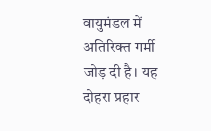वायुमंडल में अतिरिक्त गर्मी जोड़ दी है। यह दोहरा प्रहार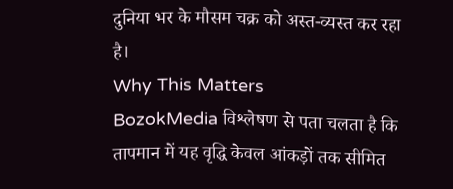दुनिया भर के मौसम चक्र को अस्त-व्यस्त कर रहा है।
Why This Matters
BozokMedia विश्लेषण से पता चलता है कि तापमान में यह वृद्धि केवल आंकड़ों तक सीमित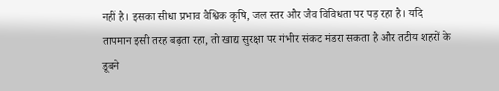नहीं है। इसका सीधा प्रभाव वैश्विक कृषि, जल स्तर और जैव विविधता पर पड़ रहा है। यदि तापमान इसी तरह बढ़ता रहा, तो खाद्य सुरक्षा पर गंभीर संकट मंडरा सकता है और तटीय शहरों के डूबने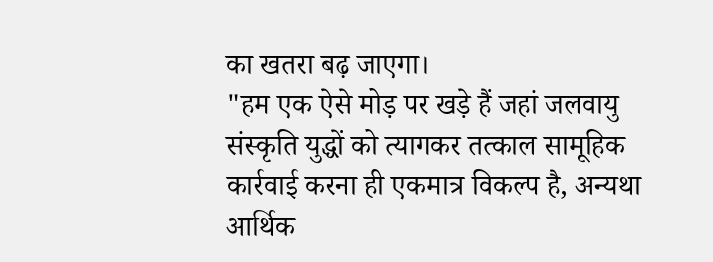का खतरा बढ़ जाएगा।
"हम एक ऐसे मोड़ पर खड़े हैं जहां जलवायु संस्कृति युद्धों को त्यागकर तत्काल सामूहिक कार्रवाई करना ही एकमात्र विकल्प है, अन्यथा आर्थिक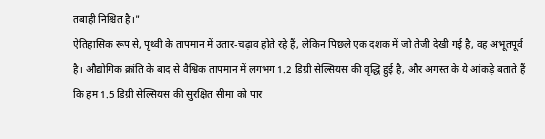तबाही निश्चित है।"
ऐतिहासिक रूप से, पृथ्वी के तापमान में उतार-चढ़ाव होते रहे हैं, लेकिन पिछले एक दशक में जो तेजी देखी गई है, वह अभूतपूर्व है। औद्योगिक क्रांति के बाद से वैश्विक तापमान में लगभग 1.2 डिग्री सेल्सियस की वृद्धि हुई है, और अगस्त के ये आंकड़े बताते हैं कि हम 1.5 डिग्री सेल्सियस की सुरक्षित सीमा को पार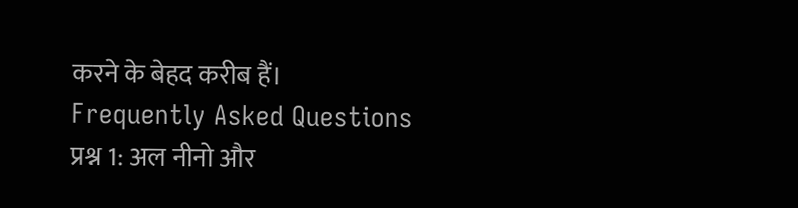करने के बेहद करीब हैं।
Frequently Asked Questions
प्रश्न 1: अल नीनो और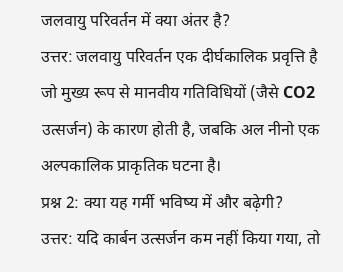जलवायु परिवर्तन में क्या अंतर है?
उत्तर: जलवायु परिवर्तन एक दीर्घकालिक प्रवृत्ति है जो मुख्य रूप से मानवीय गतिविधियों (जैसे CO2 उत्सर्जन) के कारण होती है, जबकि अल नीनो एक अल्पकालिक प्राकृतिक घटना है।
प्रश्न 2: क्या यह गर्मी भविष्य में और बढ़ेगी?
उत्तर: यदि कार्बन उत्सर्जन कम नहीं किया गया, तो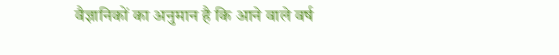वैज्ञानिकों का अनुमान है कि आने वाले वर्ष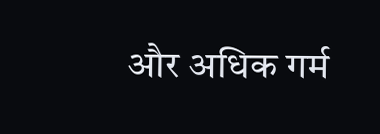और अधिक गर्म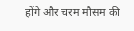होंगे और चरम मौसम की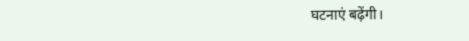घटनाएं बढ़ेंगी।